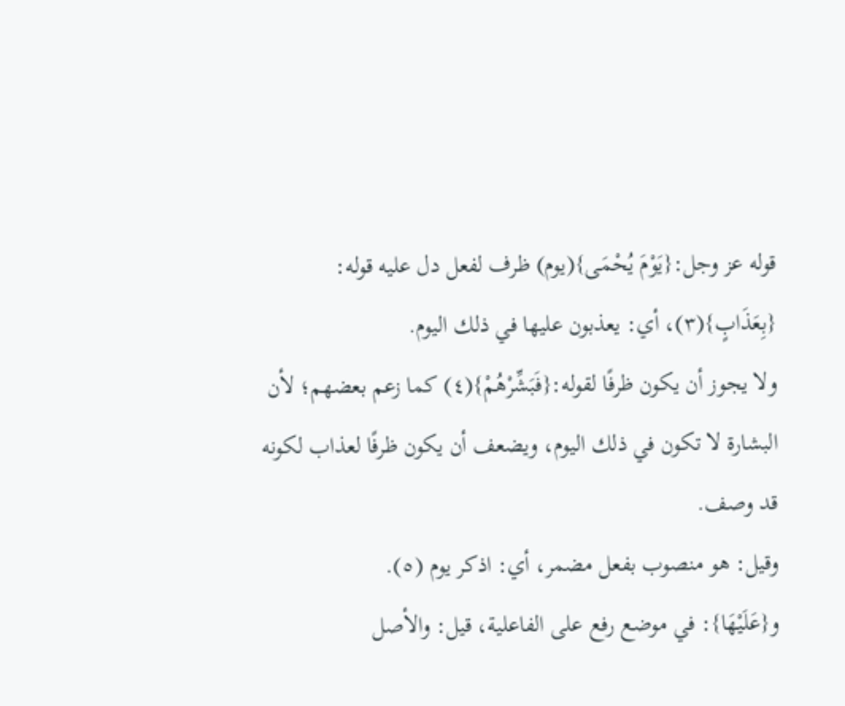قوله عز وجل:{يَوْمَ يُحْمَى}(يوم) ظرف لفعل دل عليه قوله: {بِعَذَابٍ}(٣)، أي: يعذبون عليها في ذلك اليوم.
ولا يجوز أن يكون ظرفًا لقوله:{فَبَشِّرْهُمْ}(٤) كما زعم بعضهم؛ لأن البشارة لا تكون في ذلك اليوم، ويضعف أن يكون ظرفًا لعذاب لكونه قد وصف.
وقيل: هو منصوب بفعل مضمر، أي: اذكر يوم (٥).
و{عَلَيْهَا}: في موضع رفع على الفاعلية، قيل: والأصل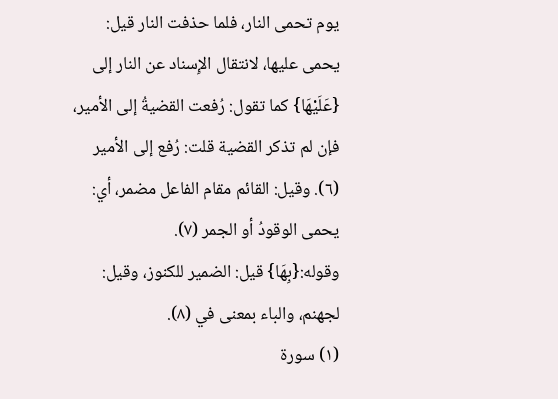يوم تحمى النار، فلما حذفت النار قيل: يحمى عليها، لانتقال الإِسناد عن النار إلى {عَلَيْهَا} كما تقول: رُفعت القضيةُ إلى الأمير، فإن لم تذكر القضية قلت: رُفع إلى الأمير (٦). وقيل: القائم مقام الفاعل مضمر، أي: يحمى الوقودُ أو الجمر (٧).
وقوله:{بِهَا} قيل: الضمير للكنوز، وقيل: لجهنم، والباء بمعنى في (٨).
(١) سورة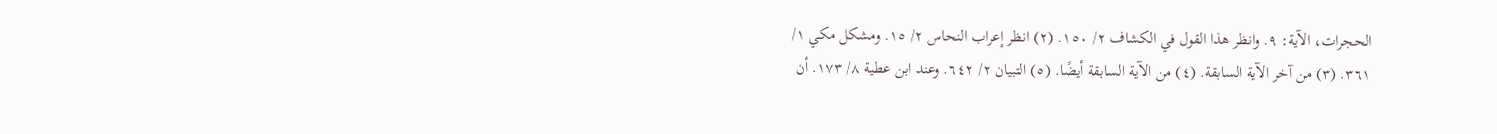الحجرات، الآية: ٩. وانظر هذا القول في الكشاف ٢/ ١٥٠. (٢) انظر إعراب النحاس ٢/ ١٥. ومشكل مكي ١/ ٣٦١. (٣) من آخر الآية السابقة. (٤) من الآية السابقة أيضًا. (٥) التبيان ٢/ ٦٤٢. وعند ابن عطية ٨/ ١٧٣. أن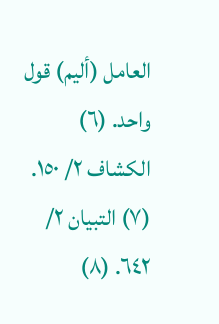العامل (أليم) قول واحد. (٦) الكشاف ٢/ ١٥٠. (٧) التبيان ٢/ ٦٤٢. (٨)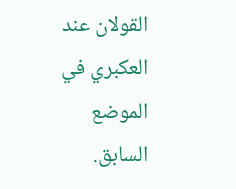القولان عند العكبري في الموضع السابق.